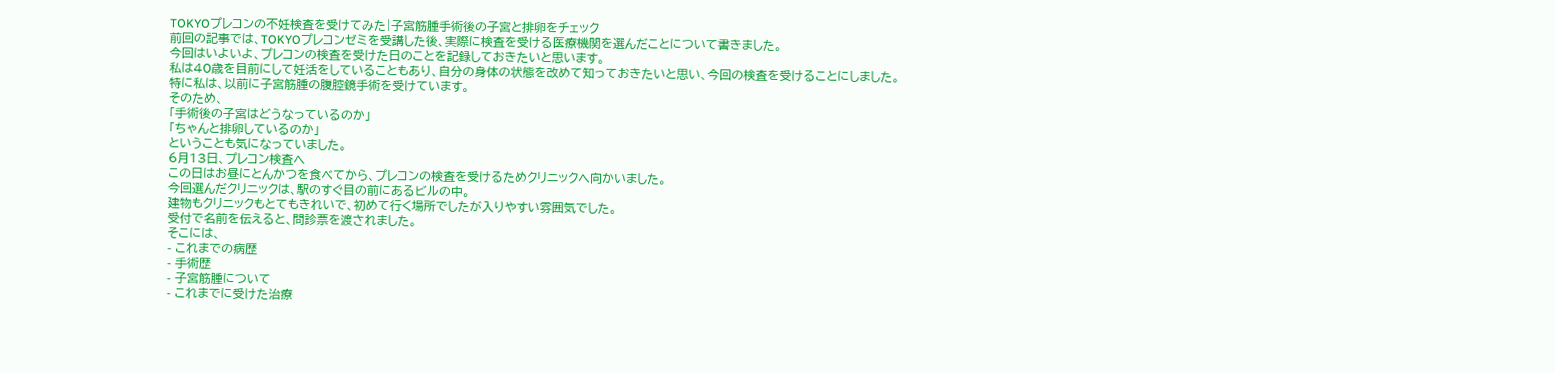TOKYOプレコンの不妊検査を受けてみた|子宮筋腫手術後の子宮と排卵をチェック
前回の記事では、TOKYOプレコンゼミを受講した後、実際に検査を受ける医療機関を選んだことについて書きました。
今回はいよいよ、プレコンの検査を受けた日のことを記録しておきたいと思います。
私は40歳を目前にして妊活をしていることもあり、自分の身体の状態を改めて知っておきたいと思い、今回の検査を受けることにしました。
特に私は、以前に子宮筋腫の腹腔鏡手術を受けています。
そのため、
「手術後の子宮はどうなっているのか」
「ちゃんと排卵しているのか」
ということも気になっていました。
6月13日、プレコン検査へ
この日はお昼にとんかつを食べてから、プレコンの検査を受けるためクリニックへ向かいました。
今回選んだクリニックは、駅のすぐ目の前にあるビルの中。
建物もクリニックもとてもきれいで、初めて行く場所でしたが入りやすい雰囲気でした。
受付で名前を伝えると、問診票を渡されました。
そこには、
- これまでの病歴
- 手術歴
- 子宮筋腫について
- これまでに受けた治療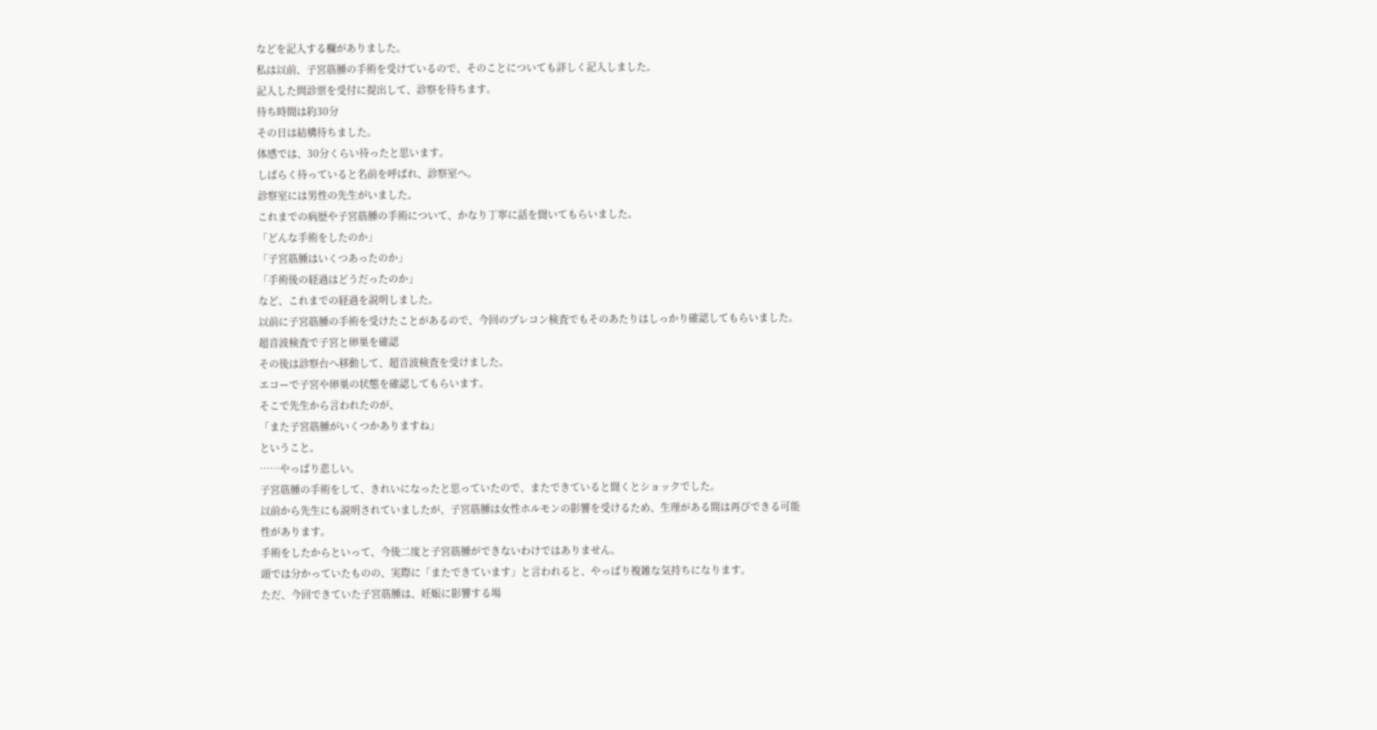などを記入する欄がありました。
私は以前、子宮筋腫の手術を受けているので、そのことについても詳しく記入しました。
記入した問診票を受付に提出して、診察を待ちます。
待ち時間は約30分
その日は結構待ちました。
体感では、30分くらい待ったと思います。
しばらく待っていると名前を呼ばれ、診察室へ。
診察室には男性の先生がいました。
これまでの病歴や子宮筋腫の手術について、かなり丁寧に話を聞いてもらいました。
「どんな手術をしたのか」
「子宮筋腫はいくつあったのか」
「手術後の経過はどうだったのか」
など、これまでの経過を説明しました。
以前に子宮筋腫の手術を受けたことがあるので、今回のプレコン検査でもそのあたりはしっかり確認してもらいました。
超音波検査で子宮と卵巣を確認
その後は診察台へ移動して、超音波検査を受けました。
エコーで子宮や卵巣の状態を確認してもらいます。
そこで先生から言われたのが、
「また子宮筋腫がいくつかありますね」
ということ。
……やっぱり悲しい。
子宮筋腫の手術をして、きれいになったと思っていたので、またできていると聞くとショックでした。
以前から先生にも説明されていましたが、子宮筋腫は女性ホルモンの影響を受けるため、生理がある間は再びできる可能性があります。
手術をしたからといって、今後二度と子宮筋腫ができないわけではありません。
頭では分かっていたものの、実際に「またできています」と言われると、やっぱり複雑な気持ちになります。
ただ、今回できていた子宮筋腫は、妊娠に影響する場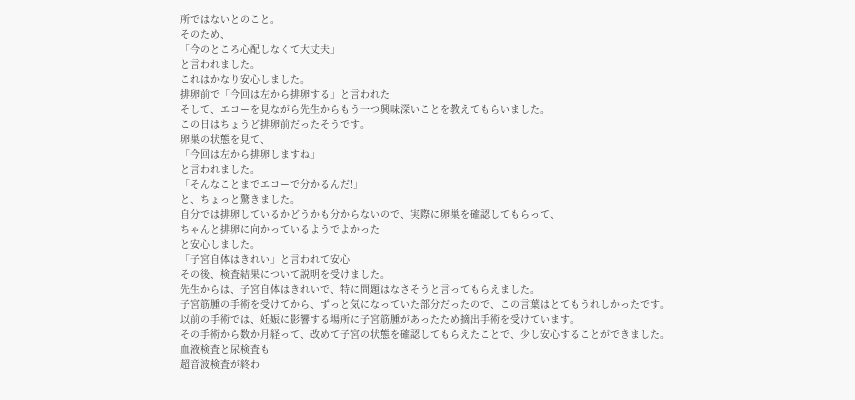所ではないとのこと。
そのため、
「今のところ心配しなくて大丈夫」
と言われました。
これはかなり安心しました。
排卵前で「今回は左から排卵する」と言われた
そして、エコーを見ながら先生からもう一つ興味深いことを教えてもらいました。
この日はちょうど排卵前だったそうです。
卵巣の状態を見て、
「今回は左から排卵しますね」
と言われました。
「そんなことまでエコーで分かるんだ!」
と、ちょっと驚きました。
自分では排卵しているかどうかも分からないので、実際に卵巣を確認してもらって、
ちゃんと排卵に向かっているようでよかった
と安心しました。
「子宮自体はきれい」と言われて安心
その後、検査結果について説明を受けました。
先生からは、子宮自体はきれいで、特に問題はなさそうと言ってもらえました。
子宮筋腫の手術を受けてから、ずっと気になっていた部分だったので、この言葉はとてもうれしかったです。
以前の手術では、妊娠に影響する場所に子宮筋腫があったため摘出手術を受けています。
その手術から数か月経って、改めて子宮の状態を確認してもらえたことで、少し安心することができました。
血液検査と尿検査も
超音波検査が終わ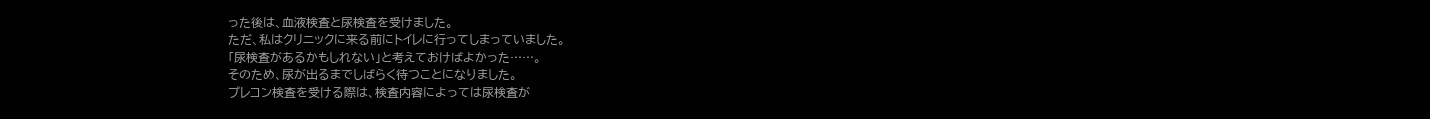った後は、血液検査と尿検査を受けました。
ただ、私はクリニックに来る前にトイレに行ってしまっていました。
「尿検査があるかもしれない」と考えておけばよかった……。
そのため、尿が出るまでしばらく待つことになりました。
プレコン検査を受ける際は、検査内容によっては尿検査が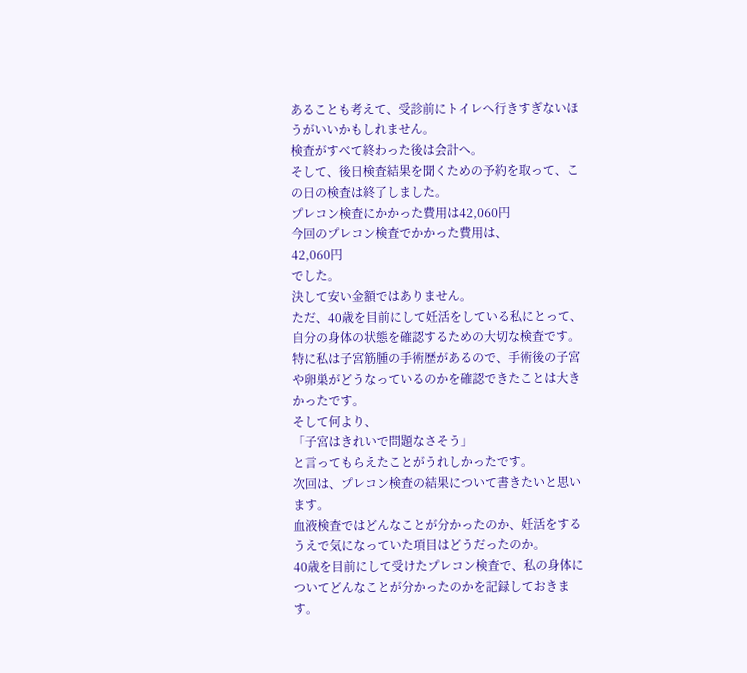あることも考えて、受診前にトイレへ行きすぎないほうがいいかもしれません。
検査がすべて終わった後は会計へ。
そして、後日検査結果を聞くための予約を取って、この日の検査は終了しました。
プレコン検査にかかった費用は42,060円
今回のプレコン検査でかかった費用は、
42,060円
でした。
決して安い金額ではありません。
ただ、40歳を目前にして妊活をしている私にとって、自分の身体の状態を確認するための大切な検査です。
特に私は子宮筋腫の手術歴があるので、手術後の子宮や卵巣がどうなっているのかを確認できたことは大きかったです。
そして何より、
「子宮はきれいで問題なさそう」
と言ってもらえたことがうれしかったです。
次回は、プレコン検査の結果について書きたいと思います。
血液検査ではどんなことが分かったのか、妊活をするうえで気になっていた項目はどうだったのか。
40歳を目前にして受けたプレコン検査で、私の身体についてどんなことが分かったのかを記録しておきます。